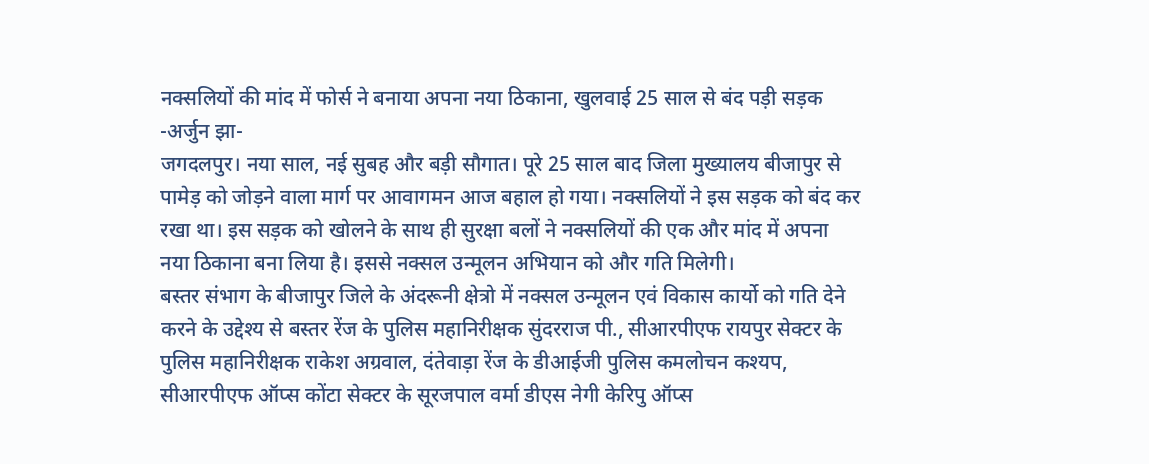नक्सलियों की मांद में फोर्स ने बनाया अपना नया ठिकाना, खुलवाई 25 साल से बंद पड़ी सड़क
-अर्जुन झा-
जगदलपुर। नया साल, नई सुबह और बड़ी सौगात। पूरे 25 साल बाद जिला मुख्यालय बीजापुर से पामेड़ को जोड़ने वाला मार्ग पर आवागमन आज बहाल हो गया। नक्सलियों ने इस सड़क को बंद कर रखा था। इस सड़क को खोलने के साथ ही सुरक्षा बलों ने नक्सलियों की एक और मांद में अपना नया ठिकाना बना लिया है। इससे नक्सल उन्मूलन अभियान को और गति मिलेगी।
बस्तर संभाग के बीजापुर जिले के अंदरूनी क्षेत्रो में नक्सल उन्मूलन एवं विकास कार्यो को गति देने करने के उद्देश्य से बस्तर रेंज के पुलिस महानिरीक्षक सुंदरराज पी., सीआरपीएफ रायपुर सेक्टर के पुलिस महानिरीक्षक राकेश अग्रवाल, दंतेवाड़ा रेंज के डीआईजी पुलिस कमलोचन कश्यप, सीआरपीएफ ऑप्स कोंटा सेक्टर के सूरजपाल वर्मा डीएस नेगी केरिपु ऑप्स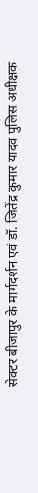सेक्टर बीजापुर के मार्गदर्शन एवं डॉ. जितेंद्र कुमार यादव पुलिस अधीक्षक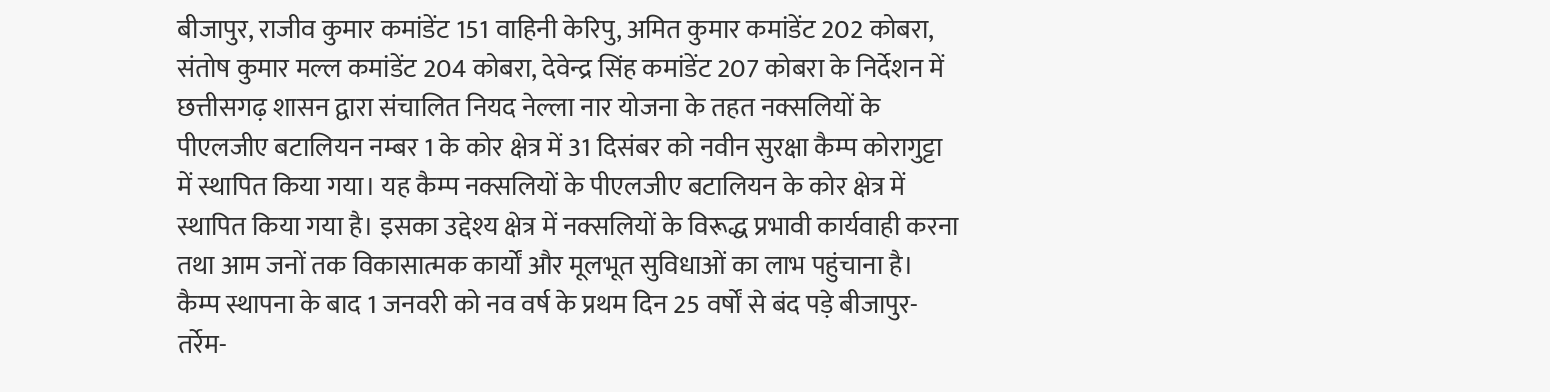बीजापुर, राजीव कुमार कमांडेंट 151 वाहिनी केरिपु, अमित कुमार कमांडेंट 202 कोबरा, संतोष कुमार मल्ल कमांडेंट 204 कोबरा, देवेन्द्र सिंह कमांडेंट 207 कोबरा के निर्देशन में छत्तीसगढ़ शासन द्वारा संचालित नियद नेल्ला नार योजना के तहत नक्सलियों के पीएलजीए बटालियन नम्बर 1 के कोर क्षेत्र में 31 दिसंबर को नवीन सुरक्षा कैम्प कोरागुट्टा में स्थापित किया गया। यह कैम्प नक्सलियों के पीएलजीए बटालियन के कोर क्षेत्र में स्थापित किया गया है। इसका उद्देश्य क्षेत्र में नक्सलियों के विरूद्ध प्रभावी कार्यवाही करना तथा आम जनों तक विकासात्मक कार्यों और मूलभूत सुविधाओं का लाभ पहुंचाना है। कैम्प स्थापना के बाद 1 जनवरी को नव वर्ष के प्रथम दिन 25 वर्षों से बंद पड़े बीजापुर- तर्रेम-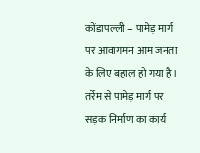कोंडापल्ली – पामेड़ मार्ग पर आवागमन आम जनता के लिए बहाल हो गया है। तर्रेम से पामेड़ मार्ग पर सड़क निर्माण का कार्य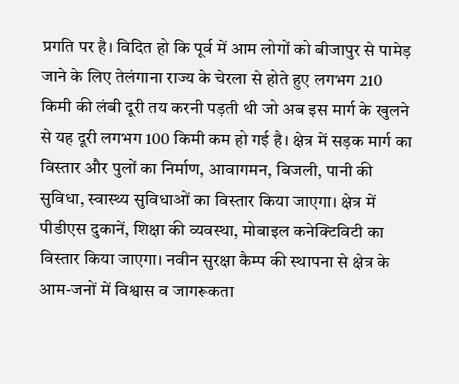प्रगति पर है। विदित हो कि पूर्व में आम लोगों को बीजापुर से पामेड़ जाने के लिए तेलंगाना राज्य के चेरला से होते हुए लगभग 210 किमी की लंबी दूरी तय करनी पड़ती थी जो अब इस मार्ग के खुलने से यह दूरी लगभग 100 किमी कम हो गई है। क्षेत्र में सड़क मार्ग का विस्तार और पुलों का निर्माण, आवागमन, बिजली, पानी की सुविधा, स्वास्थ्य सुविधाओं का विस्तार किया जाएगा। क्षेत्र में पीडीएस दुकानें, शिक्षा की व्यवस्था, मोबाइल कनेक्टिविटी का विस्तार किया जाएगा। नवीन सुरक्षा कैम्प की स्थापना से क्षेत्र के आम-जनों में विश्वास व जागरूकता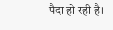पैदा हो रही है।